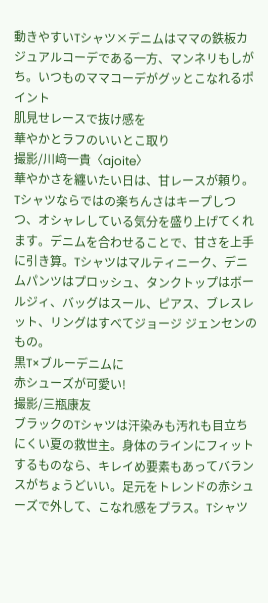動きやすいTシャツ×デニムはママの鉄板カジュアルコーデである一方、マンネリもしがち。いつものママコーデがグッとこなれるポイント
肌見せレースで抜け感を
華やかとラフのいいとこ取り
撮影/川﨑一貴〈ajoite〉
華やかさを纏いたい日は、甘レースが頼り。Tシャツならではの楽ちんさはキープしつつ、オシャレしている気分を盛り上げてくれます。デニムを合わせることで、甘さを上手に引き算。Tシャツはマルティニーク、デニムパンツはプロッシュ、タンクトップはボールジィ、バッグはスール、ピアス、ブレスレット、リングはすべてジョージ ジェンセンのもの。
黒T×ブルーデニムに
赤シューズが可愛い!
撮影/三瓶康友
ブラックのTシャツは汗染みも汚れも目立ちにくい夏の救世主。身体のラインにフィットするものなら、キレイめ要素もあってバランスがちょうどいい。足元をトレンドの赤シューズで外して、こなれ感をプラス。Tシャツ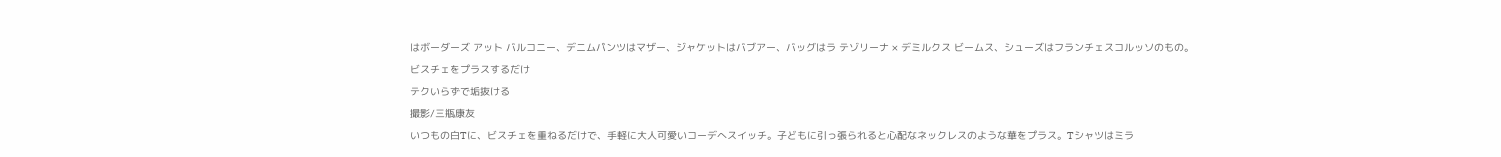はボーダーズ アット バルコニー、デニムパンツはマザー、ジャケットはバブアー、バッグはラ テゾリーナ × デミルクス ビームス、シューズはフランチェスコルッソのもの。
ビスチェをプラスするだけ
テクいらずで垢抜ける
撮影/三瓶康友
いつもの白Tに、ビスチェを重ねるだけで、手軽に大人可愛いコーデへスイッチ。子どもに引っ張られると心配なネックレスのような華をプラス。Tシャツはミラ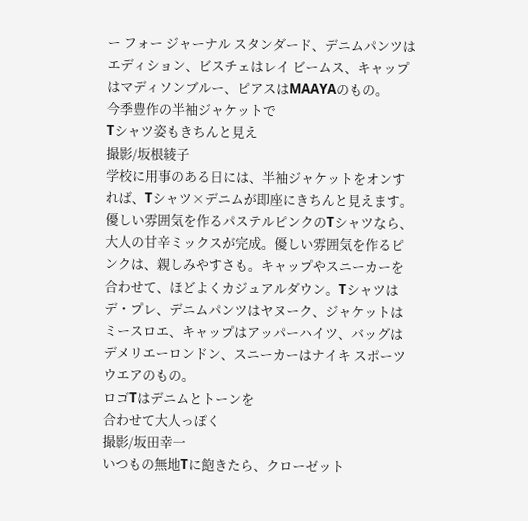ー フォー ジャーナル スタンダード、デニムパンツはエディション、ビスチェはレイ ビームス、キャップはマディソンブルー、ピアスはMAAYAのもの。
今季豊作の半袖ジャケットで
Tシャツ姿もきちんと見え
撮影/坂根綾子
学校に用事のある日には、半袖ジャケットをオンすれば、Tシャツ×デニムが即座にきちんと見えます。優しい雰囲気を作るパステルピンクのTシャツなら、大人の甘辛ミックスが完成。優しい雰囲気を作るピンクは、親しみやすさも。キャップやスニーカーを合わせて、ほどよくカジュアルダウン。Tシャツはデ・プレ、デニムパンツはヤヌーク、ジャケットはミースロエ、キャップはアッパーハイツ、バッグはデメリエーロンドン、スニーカーはナイキ スポーツウエアのもの。
ロゴTはデニムとトーンを
合わせて大人っぽく
撮影/坂田幸一
いつもの無地Tに飽きたら、クローゼット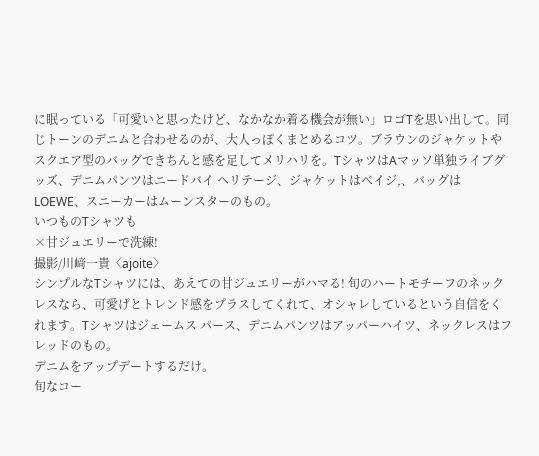に眠っている「可愛いと思ったけど、なかなか着る機会が無い」ロゴTを思い出して。同じトーンのデニムと合わせるのが、大人っぽくまとめるコツ。ブラウンのジャケットやスクエア型のバッグできちんと感を足してメリハリを。TシャツはAマッソ単独ライブグッズ、デニムパンツはニードバイ ヘリテージ、ジャケットはベイジ,、バッグはLOEWE、スニーカーはムーンスターのもの。
いつものTシャツも
×甘ジュエリーで洗練!
撮影/川﨑一貴〈ajoite〉
シンプルなTシャツには、あえての甘ジュエリーがハマる! 旬のハートモチーフのネックレスなら、可愛げとトレンド感をプラスしてくれて、オシャレしているという自信をくれます。Tシャツはジェームス パース、デニムパンツはアッパーハイツ、ネックレスはフレッドのもの。
デニムをアップデートするだけ。
旬なコー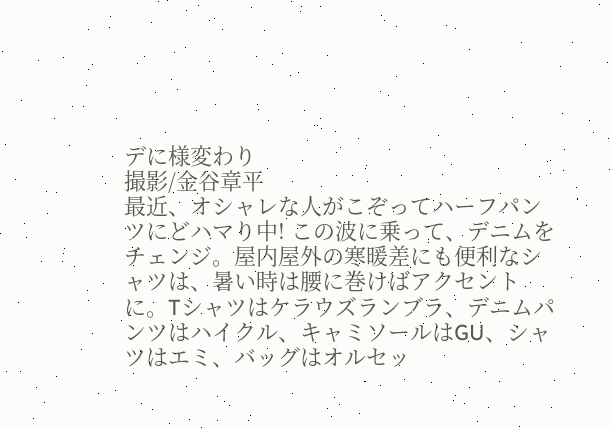デに様変わり
撮影/金谷章平
最近、オシャレな人がこぞってハーフパンツにどハマり中! この波に乗って、デニムをチェンジ。屋内屋外の寒暖差にも便利なシャツは、暑い時は腰に巻けばアクセントに。Tシャツはケラウズランブラ、デニムパンツはハイクル、キャミソールはGU、シャツはエミ、バッグはオルセッ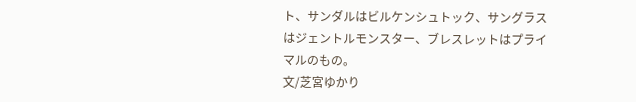ト、サンダルはビルケンシュトック、サングラスはジェントルモンスター、ブレスレットはプライマルのもの。
文/芝宮ゆかり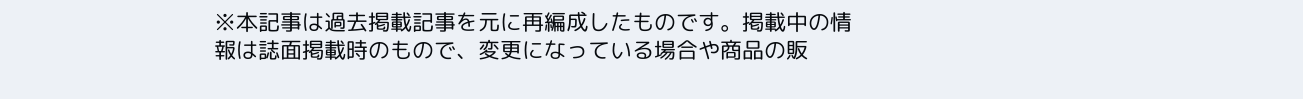※本記事は過去掲載記事を元に再編成したものです。掲載中の情報は誌面掲載時のもので、変更になっている場合や商品の販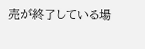売が終了している場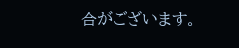合がございます。